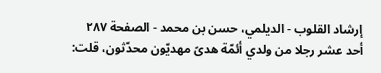إرشاد القلوب - الديلمي، حسن بن محمد - الصفحة ٢٨٧
أحد عشر رجلا من ولدي أئمّة هدىً مهديّون محدّثون، قلت: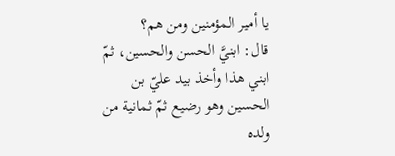يا أمير المؤمنين ومن هم؟
قال: ابنيَّ الحسن والحسين، ثمّ ابني هذا وأخذ بيد عليّ بن الحسين وهو رضيع ثمّ ثمانية من ولده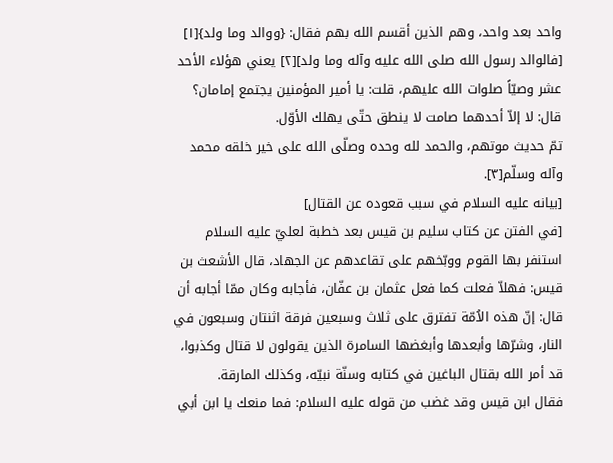واحد بعد واحد، وهم الذين أقسم الله بهم فقال: {ووالد وما ولد}[١] [فالوالد رسول الله صلى الله عليه وآله وما ولد][٢] يعني هؤلاء الأحد عشر وصيّاً صلوات الله عليهم، قلت: يا أمير المؤمنين يجتمع إمامان؟ قال: لا إلاّ أحدهما صامت لا ينطق حتّى يهلك الأوّل.
تمّ حديث موتهم، والحمد لله وحده وصلّى الله على خير خلقه محمد وآله وسلّم[٣].
[بيانه عليه السلام في سبب قعوده عن القتال]
[في الفتن عن كتاب سليم بن قيس بعد خطبة لعليّ عليه السلام استنفر بها القوم ووبّخهم على تقاعدهم عن الجهاد، قال الأشعث بن قيس: فهلاّ فعلت كما فعل عثمان بن عفّان، فأجابه وكان ممّا أجابه أن قال: إنّ هذه الاُمّة تفترق على ثلاث وسبعين فرقة اثنتان وسبعون في النار، وشرّها وأبعدها وأبغضها السامرة الذين يقولون لا قتال وكذبوا، قد أمر الله بقتال الباغين في كتابه وسنّة نبيّه، وكذلك المارقة.
فقال ابن قيس وقد غضب من قوله عليه السلام: فما منعك يا ابن أبي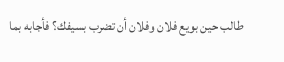طالب حين بويع فلان وفلان أن تضرب بسيفك؟ فأجابه بما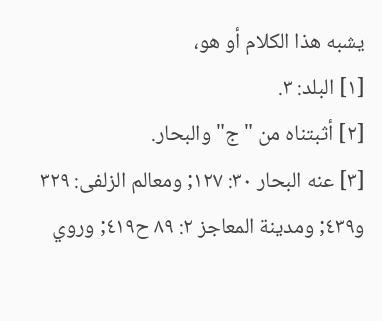يشبه هذا الكلام أو هو،
[١] البلد: ٣.
[٢] أثبتناه من "ج" والبحار.
[٣] عنه البحار ٣٠: ١٢٧; ومعالم الزلفى: ٣٢٩ و٤٣٩; ومدينة المعاجز ٢: ٨٩ ح٤١٩; وروي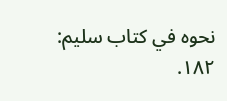نحوه في كتاب سليم: ١٨٢.